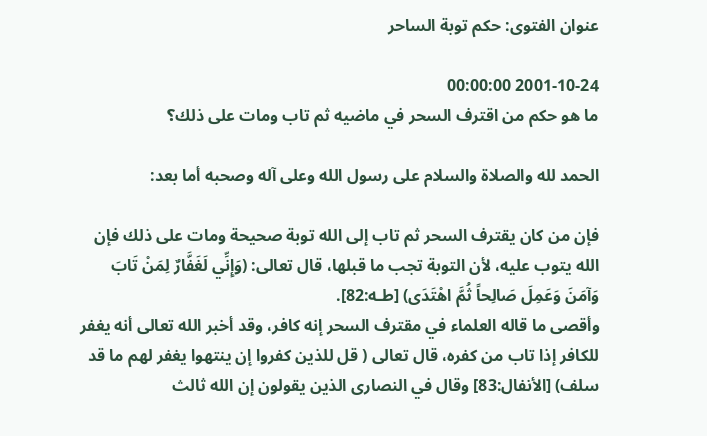عنوان الفتوى: حكم توبة الساحر

2001-10-24 00:00:00
ما هو حكم من اقترف السحر في ماضيه ثم تاب ومات على ذلك؟

الحمد لله والصلاة والسلام على رسول الله وعلى آله وصحبه أما بعد:

فإن من كان يقترف السحر ثم تاب إلى الله توبة صحيحة ومات على ذلك فإن الله يتوب عليه، لأن التوبة تجب ما قبلها، قال تعالى: (وَإِنِّي لَغَفَّارٌ لِمَنْ تَابَ وَآمَنَ وَعَمِلَ صَالِحاً ثُمَّ اهْتَدَى) [طـه:82].
وأقصى ما قاله العلماء في مقترف السحر إنه كافر، وقد أخبر الله تعالى أنه يغفر للكافر إذا تاب من كفره، قال تعالى ( قل للذين كفروا إن ينتهوا يغفر لهم ما قد سلف) [الأنفال:83] وقال في النصارى الذين يقولون إن الله ثالث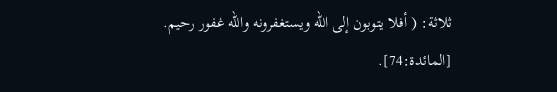ثلاثة: ( أفلا يتوبون إلى الله ويستغفرونه والله غفور رحيم. [المائدة:74].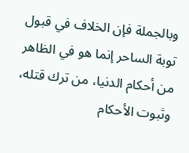وبالجملة فإن الخلاف في قبول توبة الساحر إنما هو في الظاهر من أحكام الدنيا، من ترك قتله، وثبوت الأحكام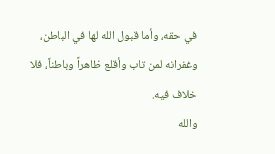في حقه، وأما قبول الله لها في الباطن، وغفرانه لمن تاب وأقلع ظاهراً وباطناً، فلا خلاف فيه.
والله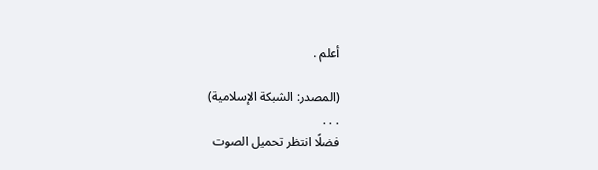أعلم .

(المصدر: الشبكة الإسلامية)
. . .
فضلًا انتظر تحميل الصوت